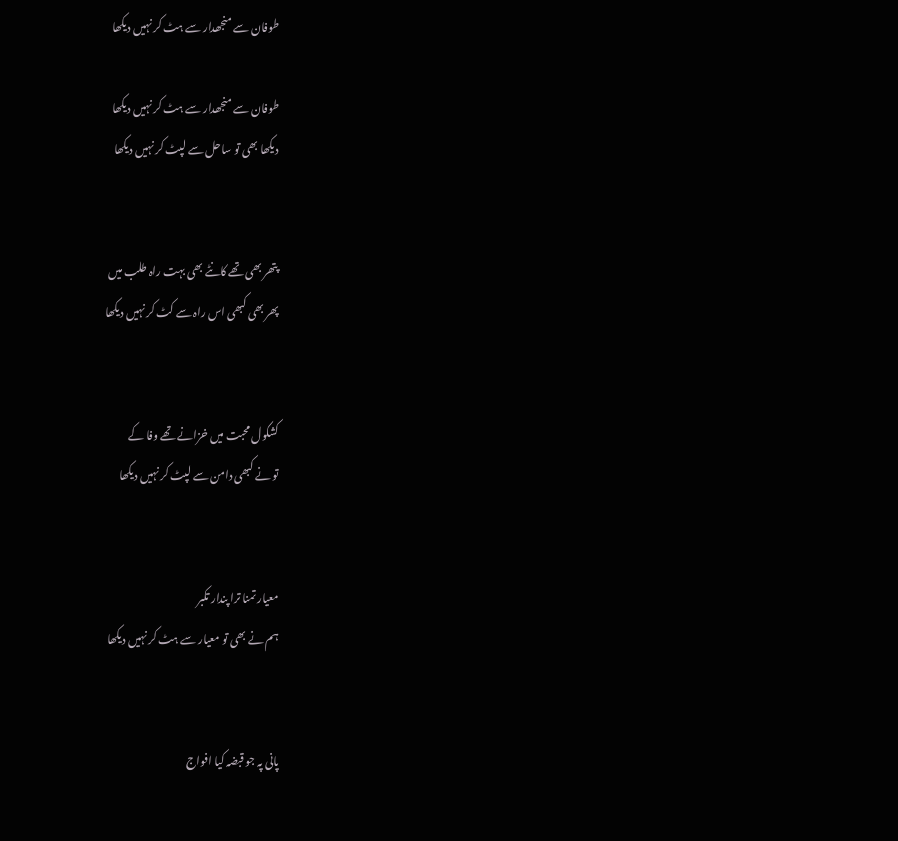طوفان سے منجھدار سے ہٹ کر نہیں دیکھا

طوفان سے منجھدار سے ہٹ کر نہیں دیکھا
دیکھا بھی تو ساحل سے لپٹ کر نہیں دیکھا


پتھر بھی تھے کانٹے بھی بہت راہ طلب میں
پھر بھی کبھی اس راہ سے کٹ کر نہیں دیکھا


کشکول محبت میں خزانے تھے وفا کے
تو نے کبھی دامن سے لپٹ کر نہیں دیکھا


معیار تمنا ترا پندار تکبر
ہم نے بھی تو معیار سے ہٹ کر نہیں دیکھا


پانی پہ جو قبضہ کیا افواج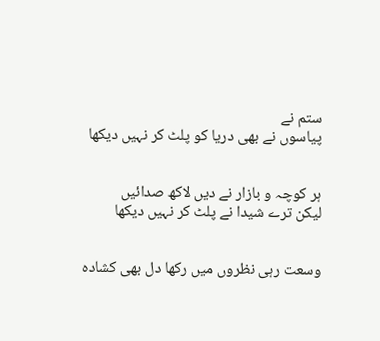ستم نے
پیاسوں نے بھی دریا کو پلٹ کر نہیں دیکھا


ہر کوچہ و بازار نے دیں لاکھ صدائیں
لیکن ترے شیدا نے پلٹ کر نہیں دیکھا


وسعت رہی نظروں میں رکھا دل بھی کشادہ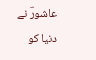عاشورؔ نے دنیا کو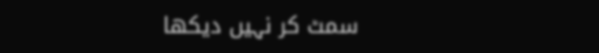سمٹ کر نہیں دیکھا